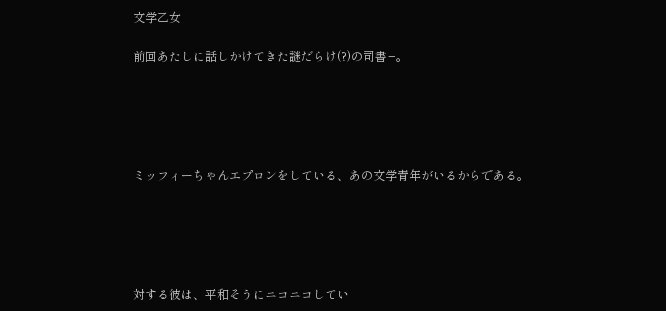文学乙女

前回あたしに話しかけてきた謎だらけ(?)の司書−。





ミッフィーちゃんエプロンをしている、あの文学青年がいるからである。





対する彼は、平和そうにニコニコしてい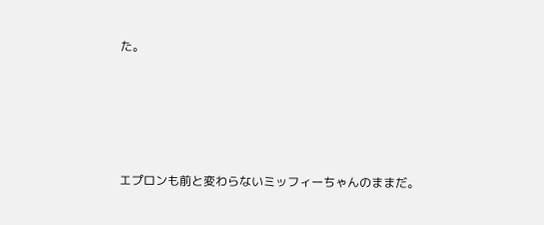た。





エプロンも前と変わらないミッフィーちゃんのままだ。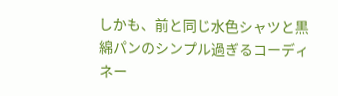しかも、前と同じ水色シャツと黒綿パンのシンプル過ぎるコーディネー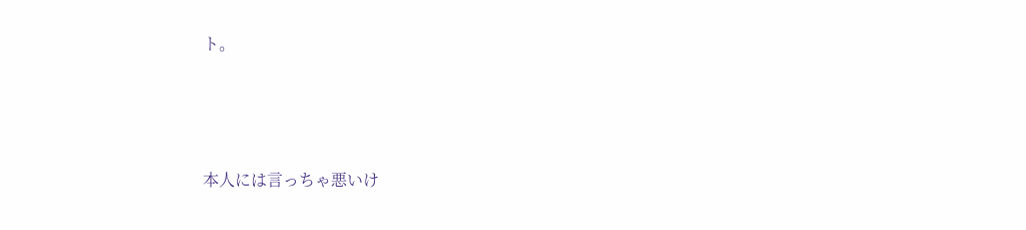ト。





本人には言っちゃ悪いけ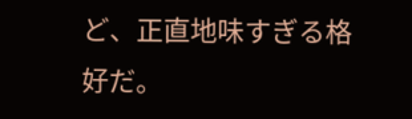ど、正直地味すぎる格好だ。